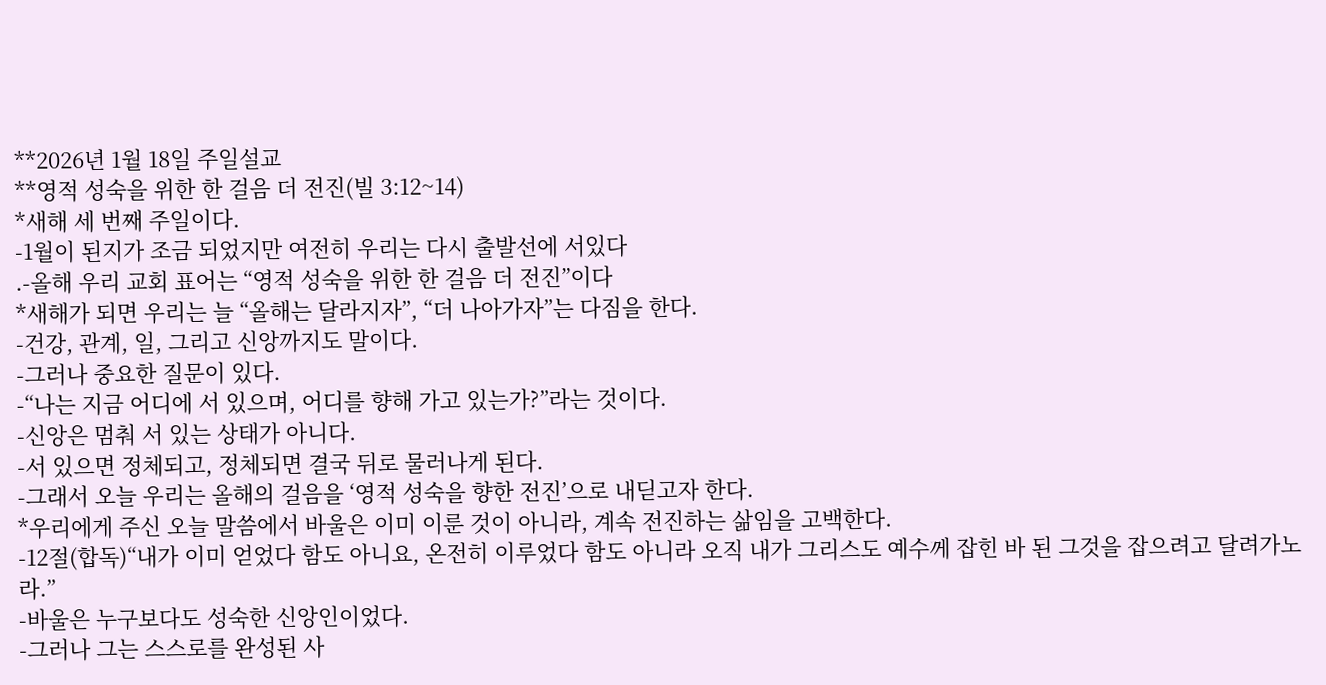**2026년 1월 18일 주일설교
**영적 성숙을 위한 한 걸음 더 전진(빌 3:12~14)
*새해 세 번째 주일이다.
-1월이 된지가 조금 되었지만 여전히 우리는 다시 출발선에 서있다
.-올해 우리 교회 표어는 “영적 성숙을 위한 한 걸음 더 전진”이다
*새해가 되면 우리는 늘 “올해는 달라지자”, “더 나아가자”는 다짐을 한다.
-건강, 관계, 일, 그리고 신앙까지도 말이다.
-그러나 중요한 질문이 있다.
-“나는 지금 어디에 서 있으며, 어디를 향해 가고 있는가?”라는 것이다.
-신앙은 멈춰 서 있는 상태가 아니다.
-서 있으면 정체되고, 정체되면 결국 뒤로 물러나게 된다.
-그래서 오늘 우리는 올해의 걸음을 ‘영적 성숙을 향한 전진’으로 내딛고자 한다.
*우리에게 주신 오늘 말씀에서 바울은 이미 이룬 것이 아니라, 계속 전진하는 삶임을 고백한다.
-12절(합독)“내가 이미 얻었다 함도 아니요, 온전히 이루었다 함도 아니라 오직 내가 그리스도 예수께 잡힌 바 된 그것을 잡으려고 달려가노라.”
-바울은 누구보다도 성숙한 신앙인이었다.
-그러나 그는 스스로를 완성된 사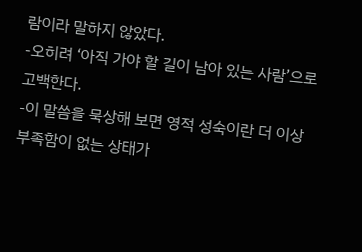람이라 말하지 않았다.
-오히려 ‘아직 가야 할 길이 남아 있는 사람’으로 고백한다.
-이 말씀을 묵상해 보면 영적 성숙이란 더 이상 부족함이 없는 상태가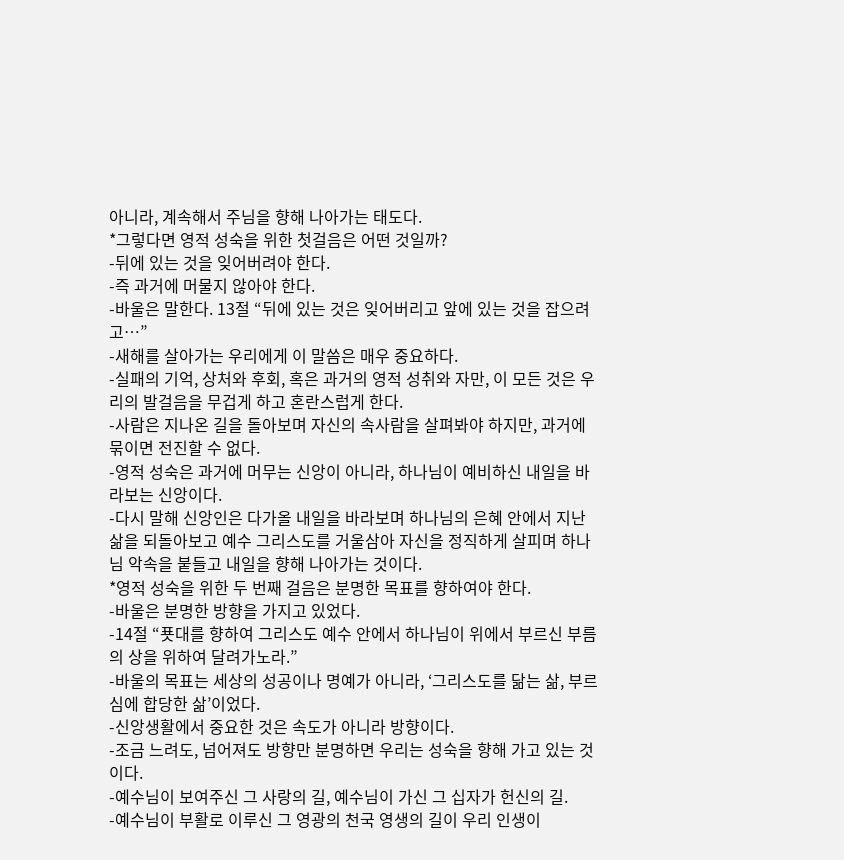아니라, 계속해서 주님을 향해 나아가는 태도다.
*그렇다면 영적 성숙을 위한 첫걸음은 어떤 것일까?
-뒤에 있는 것을 잊어버려야 한다.
-즉 과거에 머물지 않아야 한다.
-바울은 말한다. 13절 “뒤에 있는 것은 잊어버리고 앞에 있는 것을 잡으려고…”
-새해를 살아가는 우리에게 이 말씀은 매우 중요하다.
-실패의 기억, 상처와 후회, 혹은 과거의 영적 성취와 자만, 이 모든 것은 우리의 발걸음을 무겁게 하고 혼란스럽게 한다.
-사람은 지나온 길을 돌아보며 자신의 속사람을 살펴봐야 하지만, 과거에 묶이면 전진할 수 없다.
-영적 성숙은 과거에 머무는 신앙이 아니라, 하나님이 예비하신 내일을 바라보는 신앙이다.
-다시 말해 신앙인은 다가올 내일을 바라보며 하나님의 은혜 안에서 지난 삶을 되돌아보고 예수 그리스도를 거울삼아 자신을 정직하게 살피며 하나님 악속을 붙들고 내일을 향해 나아가는 것이다.
*영적 성숙을 위한 두 번째 걸음은 분명한 목표를 향하여야 한다.
-바울은 분명한 방향을 가지고 있었다.
-14절 “푯대를 향하여 그리스도 예수 안에서 하나님이 위에서 부르신 부름의 상을 위하여 달려가노라.”
-바울의 목표는 세상의 성공이나 명예가 아니라, ‘그리스도를 닮는 삶, 부르심에 합당한 삶’이었다.
-신앙생활에서 중요한 것은 속도가 아니라 방향이다.
-조금 느려도, 넘어져도 방향만 분명하면 우리는 성숙을 향해 가고 있는 것이다.
-예수님이 보여주신 그 사랑의 길, 예수님이 가신 그 십자가 헌신의 길.
-예수님이 부활로 이루신 그 영광의 천국 영생의 길이 우리 인생이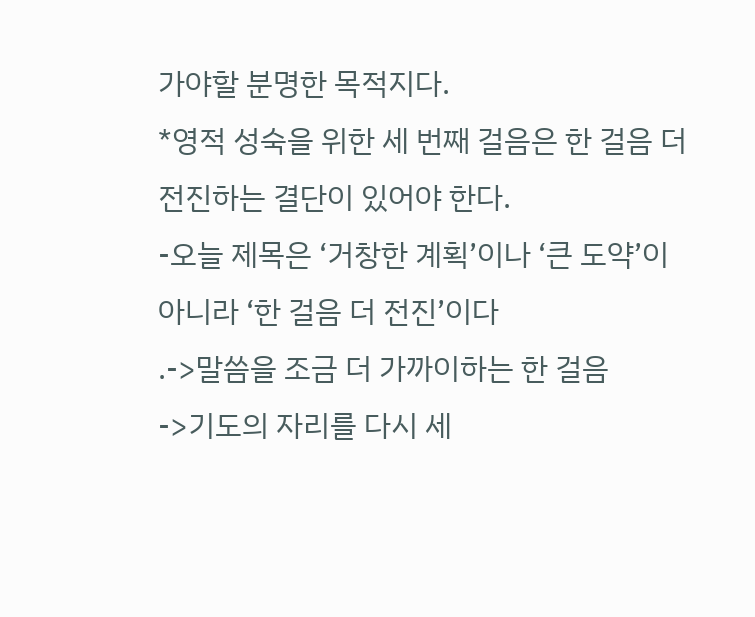가야할 분명한 목적지다.
*영적 성숙을 위한 세 번째 걸음은 한 걸음 더 전진하는 결단이 있어야 한다.
-오늘 제목은 ‘거창한 계획’이나 ‘큰 도약’이 아니라 ‘한 걸음 더 전진’이다
.->말씀을 조금 더 가까이하는 한 걸음
->기도의 자리를 다시 세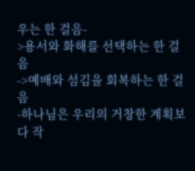우는 한 걸음-
>용서와 화해를 선택하는 한 걸음
->예배와 섬김을 회복하는 한 걸음
-하나님은 우리의 거창한 계획보다 작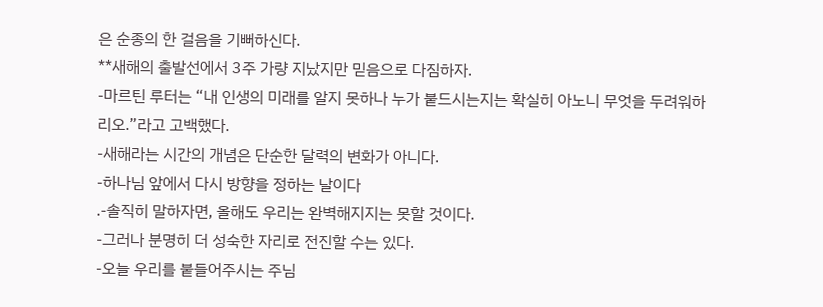은 순종의 한 걸음을 기뻐하신다.
**새해의 출발선에서 3주 가량 지났지만 믿음으로 다짐하자.
-마르틴 루터는 “내 인생의 미래를 알지 못하나 누가 붙드시는지는 확실히 아노니 무엇을 두려워하리오.”라고 고백했다.
-새해라는 시간의 개념은 단순한 달력의 변화가 아니다.
-하나님 앞에서 다시 방향을 정하는 날이다
.-솔직히 말하자면, 올해도 우리는 완벽해지지는 못할 것이다.
-그러나 분명히 더 성숙한 자리로 전진할 수는 있다.
-오늘 우리를 붙들어주시는 주님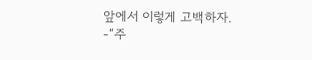앞에서 이렇게 고백하자.
-“주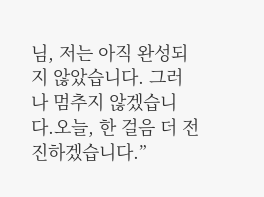님, 저는 아직 완성되지 않았습니다. 그러나 멈추지 않겠습니다.오늘, 한 걸음 더 전진하겠습니다.”